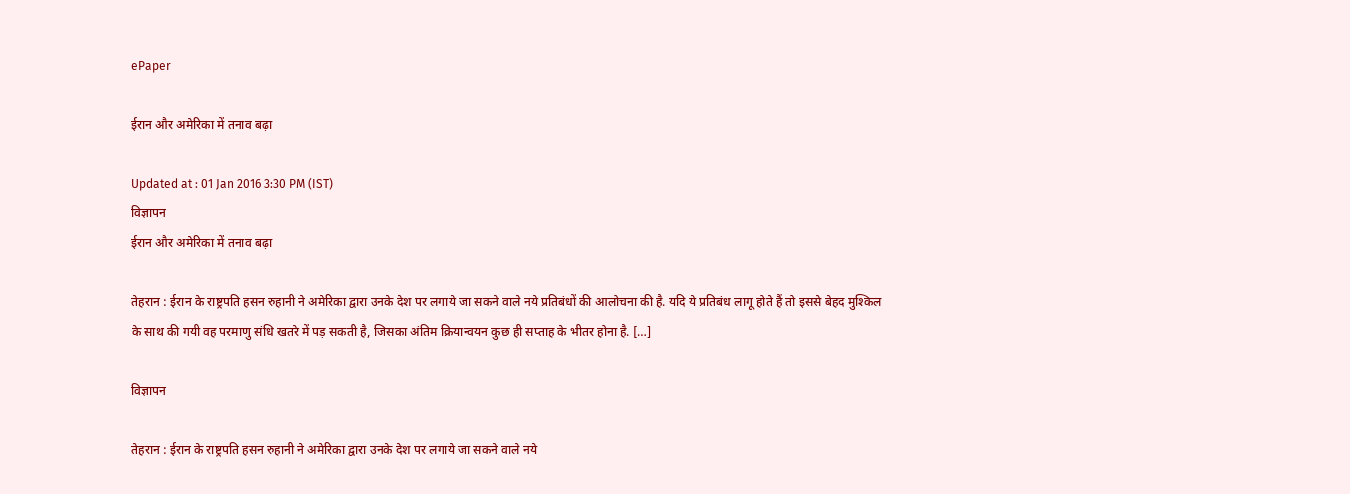ePaper

ईरान और अमेरिका में तनाव बढ़ा

Updated at : 01 Jan 2016 3:30 PM (IST)
विज्ञापन
ईरान और अमेरिका में तनाव बढ़ा

तेहरान : ईरान के राष्ट्रपति हसन रुहानी ने अमेरिका द्वारा उनके देश पर लगाये जा सकने वाले नये प्रतिबंधों की आलोचना की है. यदि ये प्रतिबंध लागू होते हैं तो इससे बेहद मुश्किल के साथ की गयी वह परमाणु संधि खतरे में पड़ सकती है, जिसका अंतिम क्रियान्वयन कुछ ही सप्ताह के भीतर होना है. […]

विज्ञापन

तेहरान : ईरान के राष्ट्रपति हसन रुहानी ने अमेरिका द्वारा उनके देश पर लगाये जा सकने वाले नये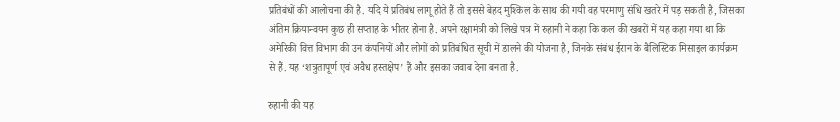प्रतिबंधों की आलोचना की है. यदि ये प्रतिबंध लागू होते हैं तो इससे बेहद मुश्किल के साथ की गयी वह परमाणु संधि खतरे में पड़ सकती है, जिसका अंतिम क्रियान्वयन कुछ ही सप्ताह के भीतर होना है. अपने रक्षामंत्री को लिखे पत्र में रुहानी ने कहा कि कल की खबरों में यह कहा गया था कि अमेरिकी वित्त विभाग की उन कंपनियों और लोगों को प्रतिबंधित सूची में डालने की योजना है, जिनके संबंध ईरान के बैलिस्टिक मिसाइल कार्यक्रम से हैं. यह ‘शत्रुतापूर्ण एवं अवैध हस्तक्षेप’ हैं और इसका जवाब देना बनता है.

रुहानी की यह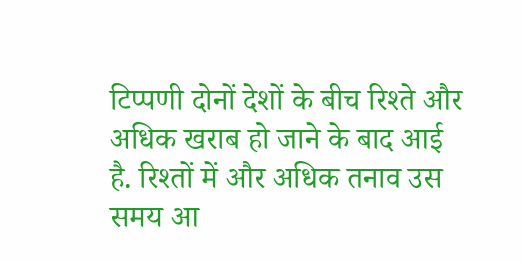टिप्पणी दोनों देशों के बीच रिश्ते और अधिक खराब हो जाने के बाद आई है. रिश्तों में और अधिक तनाव उस समय आ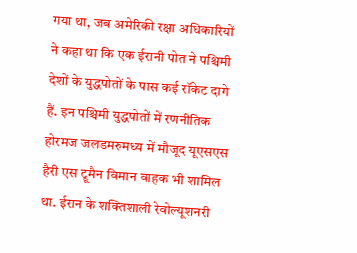गया था, जब अमेरिकी रक्षा अधिकारियों ने कहा था कि एक ईरानी पोत ने पश्चिमी देशों के युद्धपोतों के पास कई रॉकेट दागे हैं. इन पश्चिमी युद्धपोतों में रणनीतिक होरमज जलडमरुमध्य में मौजूद यूएसएस हैरी एस ट्रूमैन विमान वाहक भी शामिल था. ईरान के शक्तिशाली रेवोल्यूशनरी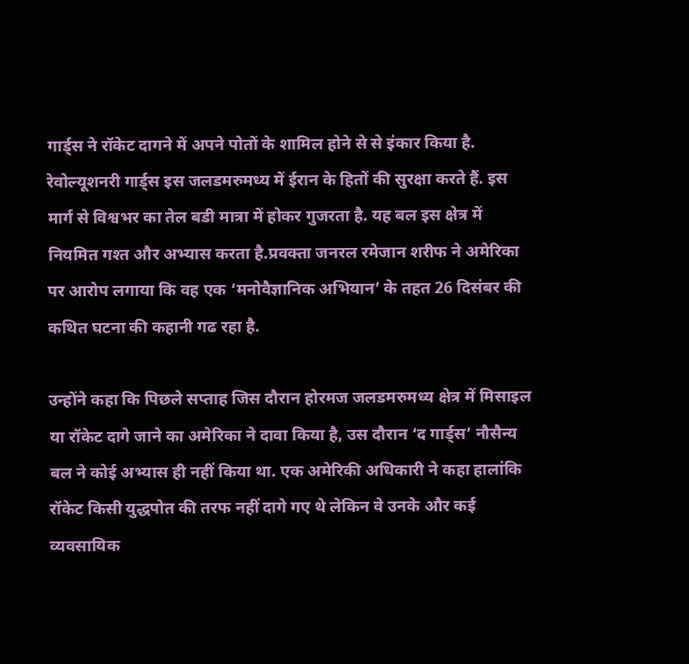गार्ड्स ने रॉकेट दागने में अपने पोतों के शामिल होने से से इंकार किया है. रेवोल्यूशनरी गार्ड्स इस जलडमरुमध्य में ईरान के हितों की सुरक्षा करते हैं. इस मार्ग से विश्वभर का तेल बडी मात्रा में होकर गुजरता है. यह बल इस क्षेत्र में नियमित गश्त और अभ्यास करता है.प्रवक्ता जनरल रमेजान शरीफ ने अमेरिका पर आरोप लगाया कि वह एक ‘मनोवैज्ञानिक अभियान’ के तहत 26 दिसंबर की कथित घटना की कहानी गढ रहा है.

उन्होंने कहा कि पिछले सप्ताह जिस दौरान होरमज जलडमरुमध्य क्षेत्र में मिसाइल या रॉकेट दागे जाने का अमेरिका ने दावा किया है, उस दौरान ‘द गार्ड्स’ नौसैन्य बल ने कोई अभ्यास ही नहीं किया था. एक अमेरिकी अधिकारी ने कहा हालांकि रॉकेट किसी युद्धपोत की तरफ नहीं दागे गए थे लेकिन वे उनके और कई व्यवसायिक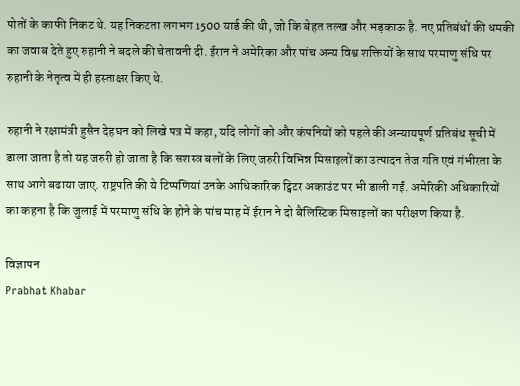पोतों के काफी निकट थे. यह निकटता लगभग 1500 यार्ड की थी, जो कि बेहत तल्ख और भड़काऊ है. नए प्रतिबंधों की धमकी का जवाब देते हुए रुहानी ने बदले की चेतावनी दी. ईरान ने अमेरिका और पांच अन्य विश्व शक्तियों के साथ परमाणु संधि पर रुहानी के नेतृत्व में ही हस्ताक्षर किए थे.

रुहानी ने रक्षामंत्री हुसैन देहघन को लिखे पत्र में कहा, यदि लोगों को और कंपनियों को पहले की अन्यायपूर्ण प्रतिबंध सूची में डाला जाता है तो यह जरुरी हो जाता है कि सशस्त्र बलों के लिए जरुरी विभिन्न मिसाइलों का उत्पादन तेज गति एवं गंभीरता के साथ आगे बढाया जाए. राष्ट्रपति की ये टिप्पणियां उनके आधिकारिक ट्विटर अकाउंट पर भी डाली गईं. अमेरिकी अधिकारियों का कहना है कि जुलाई में परमाणु संधि के होने के पांच माह में ईरान ने दो बैलिस्टिक मिसाइलों का परीक्षण किया है.

विज्ञापन
Prabhat Khabar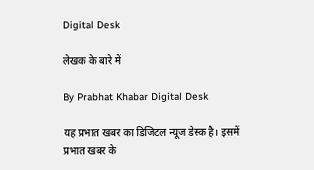Digital Desk

लेखक के बारे में

By Prabhat Khabar Digital Desk

यह प्रभात खबर का डिजिटल न्यूज डेस्क है। इसमें प्रभात खबर के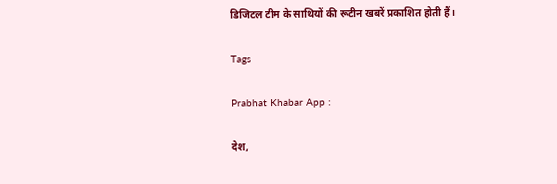डिजिटल टीम के साथियों की रूटीन खबरें प्रकाशित होती हैं।

Tags

Prabhat Khabar App :

देश,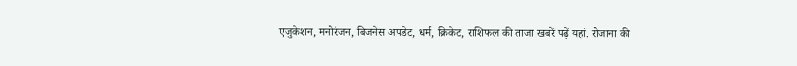एजुकेशन, मनोरंजन, बिजनेस अपडेट, धर्म, क्रिकेट, राशिफल की ताजा खबरें पढ़ें यहां. रोजाना की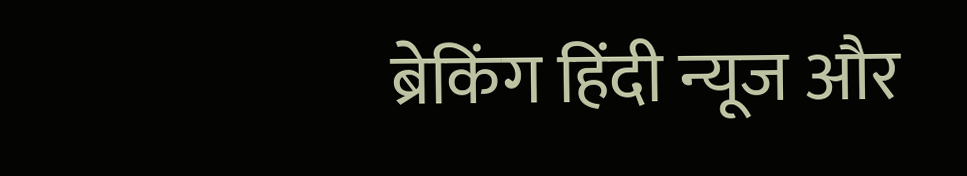ब्रेकिंग हिंदी न्यूज और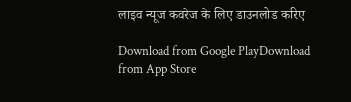लाइव न्यूज कवरेज के लिए डाउनलोड करिए

Download from Google PlayDownload from App Store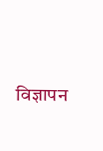विज्ञापन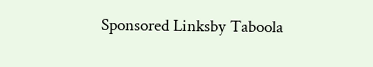Sponsored Linksby Taboola